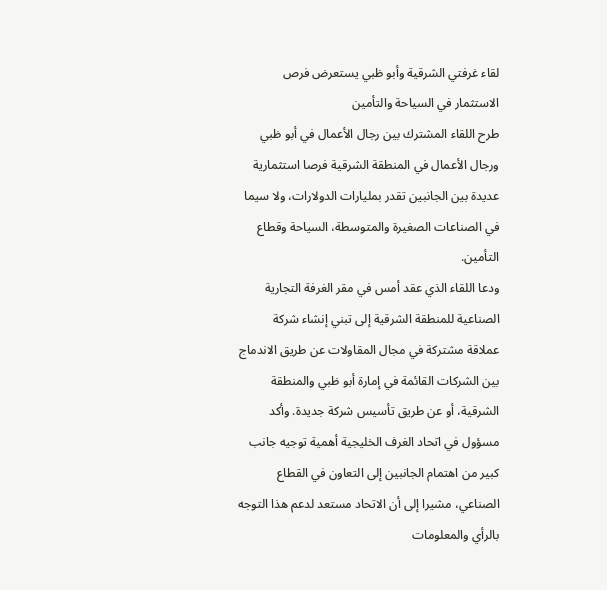لقاء غرفتي الشرقية وأبو ظبي يستعرض فرص الاستثمار في السياحة والتأمين
طرح اللقاء المشترك بين رجال الأعمال في أبو ظبي ورجال الأعمال في المنطقة الشرقية فرصا استثمارية عديدة بين الجانبين تقدر بمليارات الدولارات، ولا سيما في الصناعات الصغيرة والمتوسطة، السياحة وقطاع التأمين.
ودعا اللقاء الذي عقد أمس في مقر الغرفة التجارية الصناعية للمنطقة الشرقية إلى تبني إنشاء شركة عملاقة مشتركة في مجال المقاولات عن طريق الاندماج بين الشركات القائمة في إمارة أبو ظبي والمنطقة الشرقية، أو عن طريق تأسيس شركة جديدة. وأكد مسؤول في اتحاد الغرف الخليجية أهمية توجيه جانب كبير من اهتمام الجانبين إلى التعاون في القطاع الصناعي، مشيرا إلى أن الاتحاد مستعد لدعم هذا التوجه بالرأي والمعلومات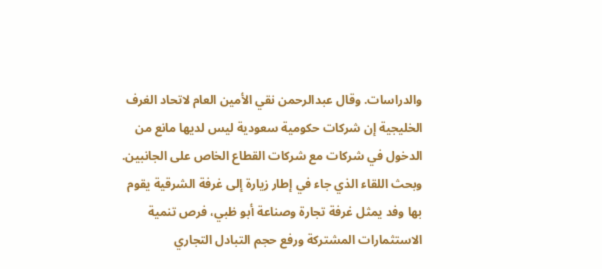والدراسات. وقال عبدالرحمن نقي الأمين العام لاتحاد الغرف الخليجية إن شركات حكومية سعودية ليس لديها مانع من الدخول في شركات مع شركات القطاع الخاص على الجانبين.
وبحث اللقاء الذي جاء في إطار زيارة إلى غرفة الشرقية يقوم بها وفد يمثل غرفة تجارة وصناعة أبو ظبي، فرص تنمية الاستثمارات المشتركة ورفع حجم التبادل التجاري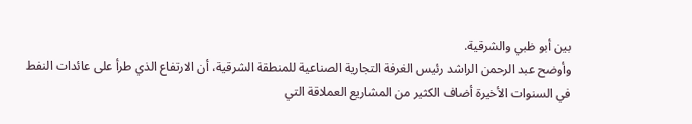بين أبو ظبي والشرقية.
وأوضح عبد الرحمن الراشد رئيس الغرفة التجارية الصناعية للمنطقة الشرقية، أن الارتفاع الذي طرأ على عائدات النفط في السنوات الأخيرة أضاف الكثير من المشاريع العملاقة التي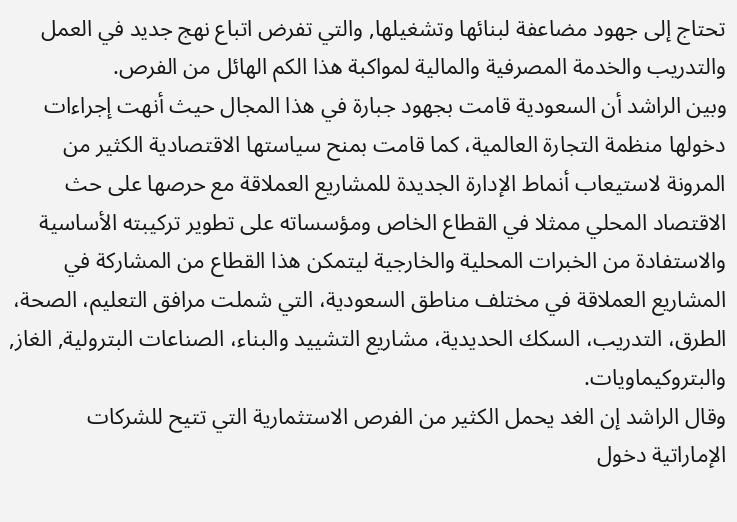تحتاج إلى جهود مضاعفة لبنائها وتشغيلها, والتي تفرض اتباع نهج جديد في العمل والتدريب والخدمة المصرفية والمالية لمواكبة هذا الكم الهائل من الفرص.
وبين الراشد أن السعودية قامت بجهود جبارة في هذا المجال حيث أنهت إجراءات دخولها منظمة التجارة العالمية، كما قامت بمنح سياستها الاقتصادية الكثير من المرونة لاستيعاب أنماط الإدارة الجديدة للمشاريع العملاقة مع حرصها على حث الاقتصاد المحلي ممثلا في القطاع الخاص ومؤسساته على تطوير تركيبته الأساسية والاستفادة من الخبرات المحلية والخارجية ليتمكن هذا القطاع من المشاركة في المشاريع العملاقة في مختلف مناطق السعودية، التي شملت مرافق التعليم، الصحة، الطرق، التدريب، السكك الحديدية، مشاريع التشييد والبناء، الصناعات البترولية, الغاز, والبتروكيماويات.
وقال الراشد إن الغد يحمل الكثير من الفرص الاستثمارية التي تتيح للشركات الإماراتية دخول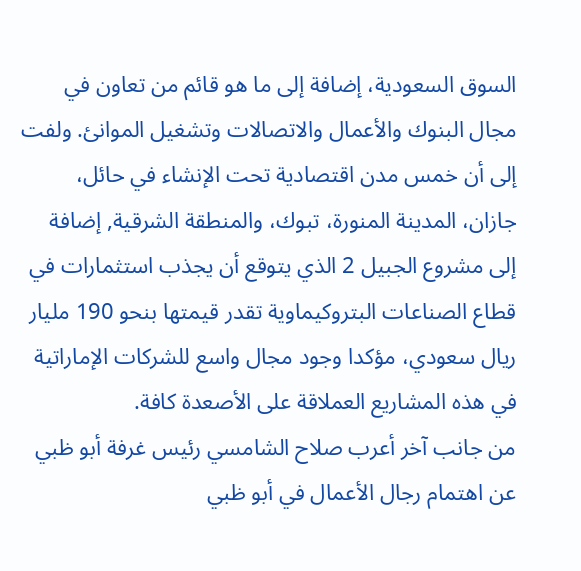السوق السعودية، إضافة إلى ما هو قائم من تعاون في مجال البنوك والأعمال والاتصالات وتشغيل الموانئ. ولفت إلى أن خمس مدن اقتصادية تحت الإنشاء في حائل، جازان، المدينة المنورة، تبوك، والمنطقة الشرقية, إضافة إلى مشروع الجبيل 2 الذي يتوقع أن يجذب استثمارات في قطاع الصناعات البتروكيماوية تقدر قيمتها بنحو 190 مليار ريال سعودي، مؤكدا وجود مجال واسع للشركات الإماراتية في هذه المشاريع العملاقة على الأصعدة كافة.
من جانب آخر أعرب صلاح الشامسي رئيس غرفة أبو ظبي عن اهتمام رجال الأعمال في أبو ظبي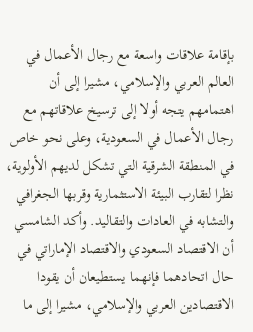بإقامة علاقات واسعة مع رجال الأعمال في العالم العربي والإسلامي، مشيرا إلى أن اهتمامهم يتجه أولا إلى ترسيخ علاقاتهم مع رجال الأعمال في السعودية، وعلى نحو خاص في المنطقة الشرقية التي تشكل لديهم الأولوية، نظرا لتقارب البيئة الاستثمارية وقربها الجغرافي والتشابه في العادات والتقاليد. وأكد الشامسي أن الاقتصاد السعودي والاقتصاد الإماراتي في حال اتحادهما فإنهما يستطيعان أن يقودا الاقتصادين العربي والإسلامي، مشيرا إلى ما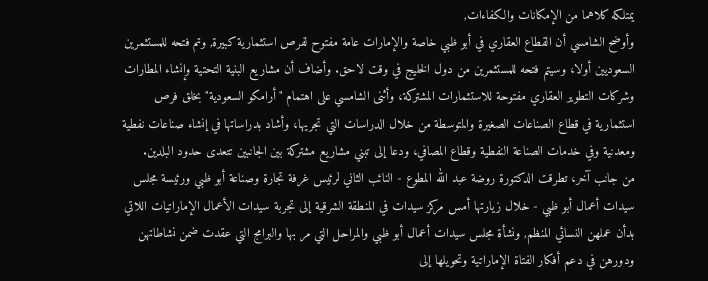يمتلكه كلاهما من الإمكانات والكفاءات,
وأوضح الشامسي أن القطاع العقاري في أبو ظبي خاصة والإمارات عامة مفتوح لفرص استثمارية كبيرة, وتم فتحه للمستثمرين السعوديين أولا، وسيتم فتحه للمستثمرين من دول الخليج في وقت لاحق. وأضاف أن مشاريع البنية التحتية وإنشاء المطارات وشركات التطوير العقاري مفتوحة للاستثمارات المشتركة، وأثنى الشامسي على اهتمام "أرامكو السعودية" بخلق فرص استثمارية في قطاع الصناعات الصغيرة والمتوسطة من خلال الدراسات التي تجريها، وأشاد بدراساتها في إنشاء صناعات نفطية ومعدنية وفي خدمات الصناعة النفطية وقطاع المصافي، ودعا إلى تبني مشاريع مشتركة بين الجانبين تتعدى حدود البلدين.
من جانب آخر، تطرقت الدكتورة روضة عبد الله المطوع - النائب الثاني لرئيس غرفة تجارة وصناعة أبو ظبي ورئيسة مجلس سيدات أعمال أبو ظبي - خلال زيارتها أمس مركز سيدات في المنطقة الشرقية إلى تجربة سيدات الأعمال الإماراتيات اللاتي بدأن عملهن النسائي المنظم, ونشأة مجلس سيدات أعمال أبو ظبي والمراحل التي مر بها والبرامج التي عقدت ضمن نشاطاتهن ودورهن في دعم أفكار الفتاة الإماراتية وتحويلها إلى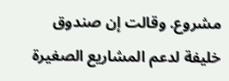مشروع. وقالت إن صندوق خليفة لدعم المشاريع الصغيرة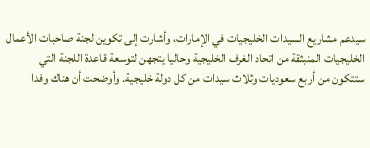سيدعم مشاريع السيدات الخليجيات في الإمارات، وأشارت إلى تكوين لجنة صاحبات الأعمال الخليجيات المنبثقة من اتحاد الغرف الخليجية وحاليا يتجهن لتوسعة قاعدة اللجنة التي ستتكون من أربع سعوديات وثلاث سيدات من كل دولة خليجية. وأوضحت أن هناك وفدا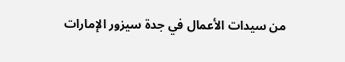من سيدات الأعمال في جدة سيزور الإمارات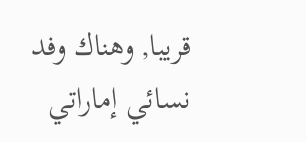قريبا, وهناك وفد نسائي إماراتي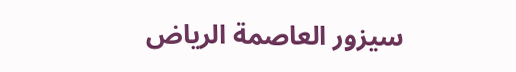سيزور العاصمة الرياض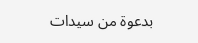بدعوة من سيدات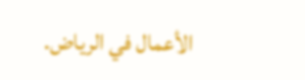الأعمال في الرياض.